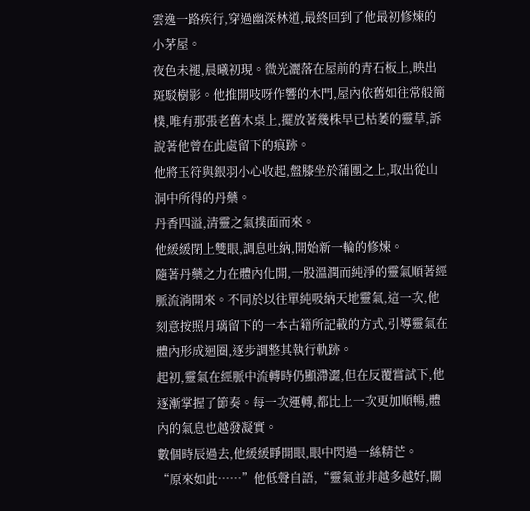雲逸一路疾行,穿過幽深林道,最終回到了他最初修煉的小茅屋。
夜色未褪,晨曦初現。微光灑落在屋前的青石板上,映出斑駁樹影。他推開吱呀作響的木門,屋內依舊如往常般簡樸,唯有那張老舊木桌上,擺放著幾株早已枯萎的靈草,訴說著他曾在此處留下的痕跡。
他將玉符與銀羽小心收起,盤膝坐於蒲團之上,取出從山洞中所得的丹藥。
丹香四溢,清靈之氣撲面而來。
他緩緩閉上雙眼,調息吐納,開始新一輪的修煉。
隨著丹藥之力在體內化開,一股溫潤而純淨的靈氣順著經脈流淌開來。不同於以往單純吸納天地靈氣,這一次,他刻意按照月璃留下的一本古籍所記載的方式,引導靈氣在體內形成迴圈,逐步調整其執行軌跡。
起初,靈氣在經脈中流轉時仍顯滯澀,但在反覆嘗試下,他逐漸掌握了節奏。每一次運轉,都比上一次更加順暢,體內的氣息也越發凝實。
數個時辰過去,他緩緩睜開眼,眼中閃過一絲精芒。
“原來如此……”他低聲自語,“靈氣並非越多越好,關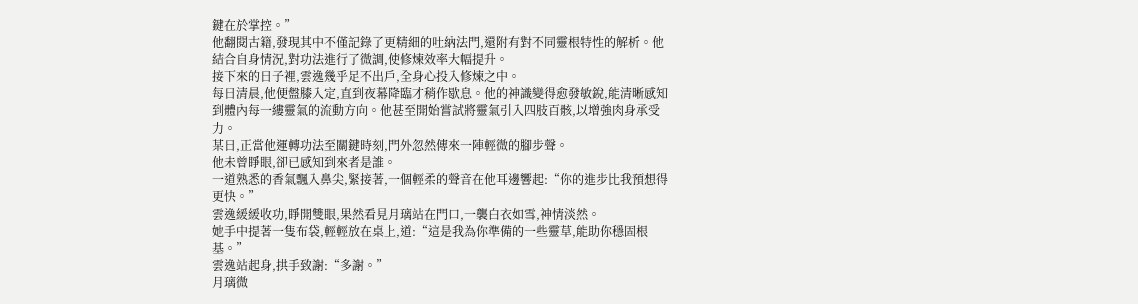鍵在於掌控。”
他翻閱古籍,發現其中不僅記錄了更精細的吐納法門,還附有對不同靈根特性的解析。他結合自身情況,對功法進行了微調,使修煉效率大幅提升。
接下來的日子裡,雲逸幾乎足不出戶,全身心投入修煉之中。
每日清晨,他便盤膝入定,直到夜幕降臨才稍作歇息。他的神識變得愈發敏銳,能清晰感知到體內每一縷靈氣的流動方向。他甚至開始嘗試將靈氣引入四肢百骸,以增強肉身承受力。
某日,正當他運轉功法至關鍵時刻,門外忽然傳來一陣輕微的腳步聲。
他未曾睜眼,卻已感知到來者是誰。
一道熟悉的香氣飄入鼻尖,緊接著,一個輕柔的聲音在他耳邊響起:“你的進步比我預想得更快。”
雲逸緩緩收功,睜開雙眼,果然看見月璃站在門口,一襲白衣如雪,神情淡然。
她手中提著一隻布袋,輕輕放在桌上,道:“這是我為你準備的一些靈草,能助你穩固根基。”
雲逸站起身,拱手致謝:“多謝。”
月璃微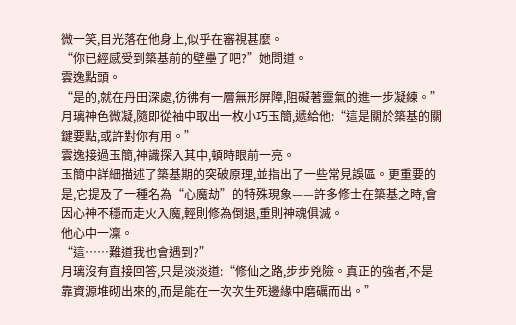微一笑,目光落在他身上,似乎在審視甚麼。
“你已經感受到築基前的壁壘了吧?”她問道。
雲逸點頭。
“是的,就在丹田深處,彷彿有一層無形屏障,阻礙著靈氣的進一步凝練。”
月璃神色微凝,隨即從袖中取出一枚小巧玉簡,遞給他:“這是關於築基的關鍵要點,或許對你有用。”
雲逸接過玉簡,神識探入其中,頓時眼前一亮。
玉簡中詳細描述了築基期的突破原理,並指出了一些常見誤區。更重要的是,它提及了一種名為“心魔劫”的特殊現象——許多修士在築基之時,會因心神不穩而走火入魔,輕則修為倒退,重則神魂俱滅。
他心中一凜。
“這……難道我也會遇到?”
月璃沒有直接回答,只是淡淡道:“修仙之路,步步兇險。真正的強者,不是靠資源堆砌出來的,而是能在一次次生死邊緣中磨礪而出。”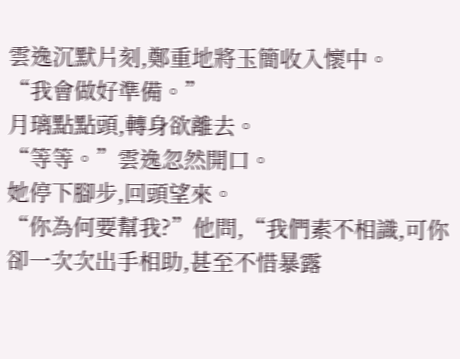雲逸沉默片刻,鄭重地將玉簡收入懷中。
“我會做好準備。”
月璃點點頭,轉身欲離去。
“等等。”雲逸忽然開口。
她停下腳步,回頭望來。
“你為何要幫我?”他問,“我們素不相識,可你卻一次次出手相助,甚至不惜暴露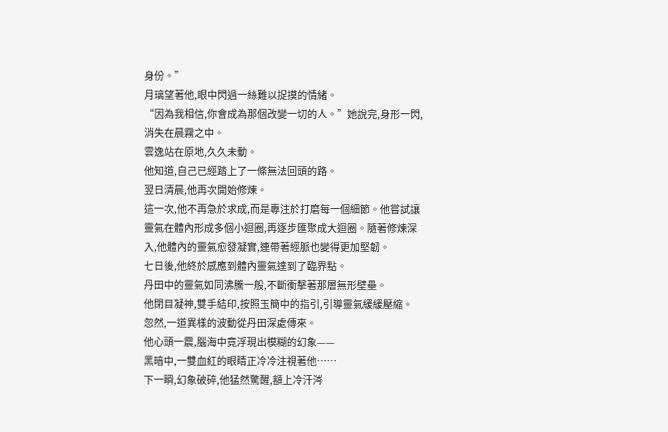身份。”
月璃望著他,眼中閃過一絲難以捉摸的情緒。
“因為我相信,你會成為那個改變一切的人。”她說完,身形一閃,消失在晨霧之中。
雲逸站在原地,久久未動。
他知道,自己已經踏上了一條無法回頭的路。
翌日清晨,他再次開始修煉。
這一次,他不再急於求成,而是專注於打磨每一個細節。他嘗試讓靈氣在體內形成多個小迴圈,再逐步匯聚成大迴圈。隨著修煉深入,他體內的靈氣愈發凝實,連帶著經脈也變得更加堅韌。
七日後,他終於感應到體內靈氣達到了臨界點。
丹田中的靈氣如同沸騰一般,不斷衝擊著那層無形壁壘。
他閉目凝神,雙手結印,按照玉簡中的指引,引導靈氣緩緩壓縮。
忽然,一道異樣的波動從丹田深處傳來。
他心頭一震,腦海中竟浮現出模糊的幻象——
黑暗中,一雙血紅的眼睛正冷冷注視著他……
下一瞬,幻象破碎,他猛然驚醒,額上冷汗涔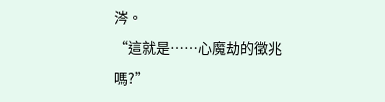涔。
“這就是……心魔劫的徵兆嗎?”